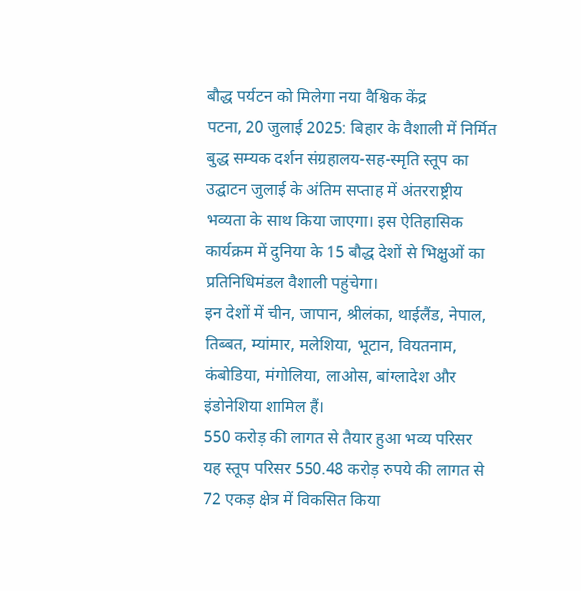बौद्ध पर्यटन को मिलेगा नया वैश्विक केंद्र
पटना, 20 जुलाई 2025: बिहार के वैशाली में निर्मित बुद्ध सम्यक दर्शन संग्रहालय-सह-स्मृति स्तूप का उद्घाटन जुलाई के अंतिम सप्ताह में अंतरराष्ट्रीय भव्यता के साथ किया जाएगा। इस ऐतिहासिक कार्यक्रम में दुनिया के 15 बौद्ध देशों से भिक्षुओं का प्रतिनिधिमंडल वैशाली पहुंचेगा।
इन देशों में चीन, जापान, श्रीलंका, थाईलैंड, नेपाल, तिब्बत, म्यांमार, मलेशिया, भूटान, वियतनाम, कंबोडिया, मंगोलिया, लाओस, बांग्लादेश और इंडोनेशिया शामिल हैं।
550 करोड़ की लागत से तैयार हुआ भव्य परिसर
यह स्तूप परिसर 550.48 करोड़ रुपये की लागत से 72 एकड़ क्षेत्र में विकसित किया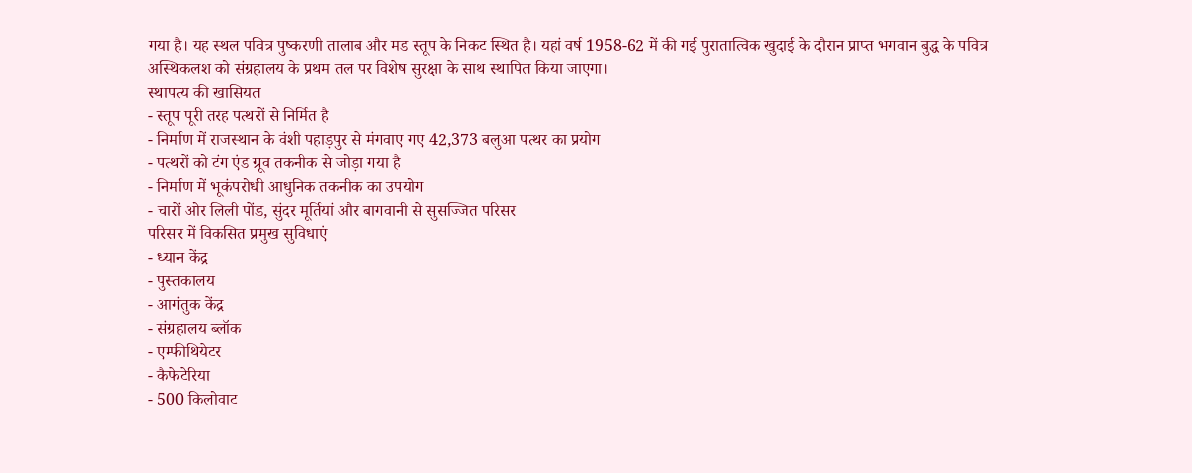गया है। यह स्थल पवित्र पुष्करणी तालाब और मड स्तूप के निकट स्थित है। यहां वर्ष 1958-62 में की गई पुरातात्विक खुदाई के दौरान प्राप्त भगवान बुद्ध के पवित्र अस्थिकलश को संग्रहालय के प्रथम तल पर विशेष सुरक्षा के साथ स्थापित किया जाएगा।
स्थापत्य की खासियत
- स्तूप पूरी तरह पत्थरों से निर्मित है
- निर्माण में राजस्थान के वंशी पहाड़पुर से मंगवाए गए 42,373 बलुआ पत्थर का प्रयोग
- पत्थरों को टंग एंड ग्रूव तकनीक से जोड़ा गया है
- निर्माण में भूकंपरोधी आधुनिक तकनीक का उपयोग
- चारों ओर लिली पोंड, सुंदर मूर्तियां और बागवानी से सुसज्जित परिसर
परिसर में विकसित प्रमुख सुविधाएं
- ध्यान केंद्र
- पुस्तकालय
- आगंतुक केंद्र
- संग्रहालय ब्लॉक
- एम्फीथियेटर
- कैफेटेरिया
- 500 किलोवाट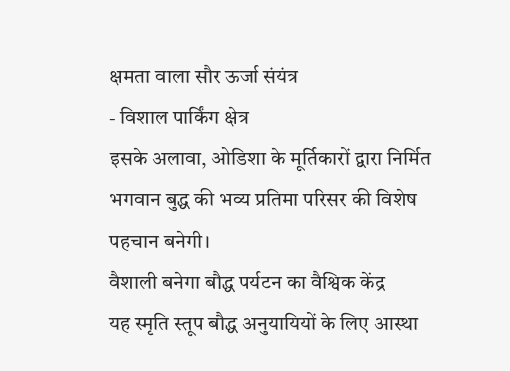क्षमता वाला सौर ऊर्जा संयंत्र
- विशाल पार्किंग क्षेत्र
इसके अलावा, ओडिशा के मूर्तिकारों द्वारा निर्मित भगवान बुद्ध की भव्य प्रतिमा परिसर की विशेष पहचान बनेगी।
वैशाली बनेगा बौद्ध पर्यटन का वैश्विक केंद्र
यह स्मृति स्तूप बौद्ध अनुयायियों के लिए आस्था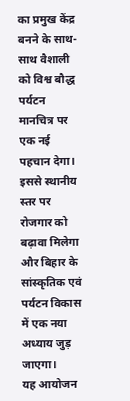का प्रमुख केंद्र बनने के साथ-साथ वैशाली को विश्व बौद्ध पर्यटन मानचित्र पर एक नई पहचान देगा। इससे स्थानीय स्तर पर रोजगार को बढ़ावा मिलेगा और बिहार के सांस्कृतिक एवं पर्यटन विकास में एक नया अध्याय जुड़ जाएगा।
यह आयोजन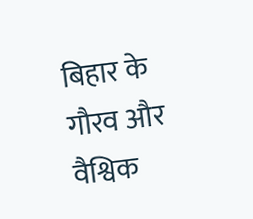बिहार के गौरव और वैश्विक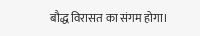बौद्ध विरासत का संगम होगा।